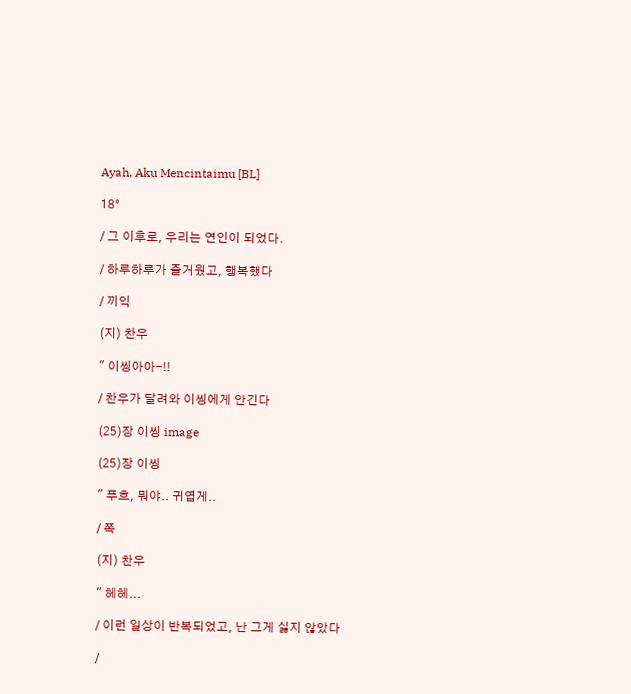Ayah, Aku Mencintaimu [BL]

18°

/ 그 이후로, 우리는 연인이 되었다.

/ 하루하루가 즐거웠고, 행복했다

/ 끼익

(지) 찬우

" 이씽아아-!!

/ 찬우가 달려와 이씽에게 안긴다

(25)장 이씽 image

(25)장 이씽

" 푸흐, 뭐야.. 귀엽게..

/ 쪽

(지) 찬우

" 헤헤...

/ 이런 일상이 반복되었고, 난 그게 싫지 않았다

/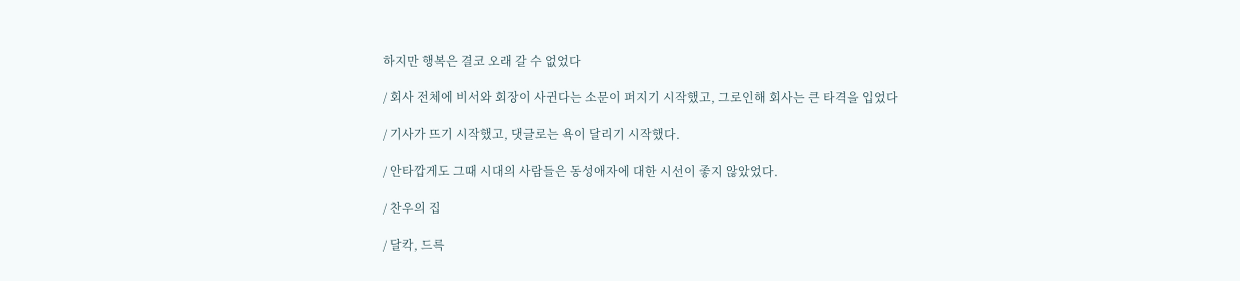하지만 행복은 결코 오래 갈 수 없었다

/ 회사 전체에 비서와 회장이 사귄다는 소문이 퍼지기 시작했고, 그로인해 회사는 큰 타격을 입었다

/ 기사가 뜨기 시작했고, 댓글로는 욕이 달리기 시작했다.

/ 안타깝게도 그때 시대의 사람들은 동성애자에 대한 시선이 좋지 않았었다.

/ 찬우의 집

/ 달칵, 드륵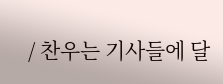/ 찬우는 기사들에 달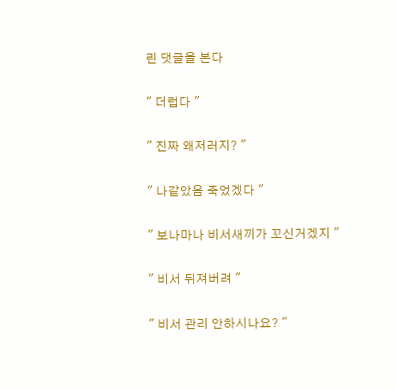린 댓글을 본다

" 더럽다 "

" 진짜 왜저러지? "

" 나같았음 죽었겠다 "

" 보나마나 비서새끼가 꼬신거겠지 "

" 비서 뒤져버려 "

" 비서 관리 안하시나요? "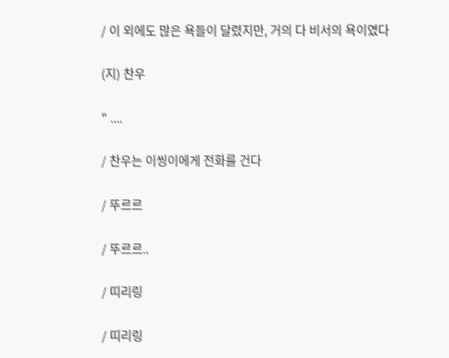/ 이 외에도 많은 욕들이 달렸지만, 거의 다 비서의 욕이였다

(지) 찬우

" ....

/ 찬우는 이씽이에게 전화를 건다

/ 뚜르르

/ 뚜르르..

/ 띠리링

/ 띠리링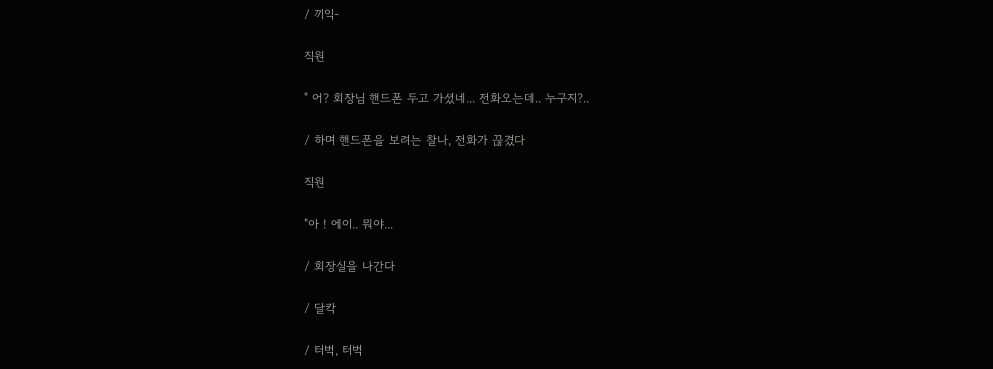/ 끼익-

직원

" 어? 회장님 핸드폰 두고 가셨네... 전화오는데.. 누구지?..

/ 하며 핸드폰을 보려는 찰나, 전화가 끊겼다

직원

"아 ! 에이.. 뭐야...

/ 회장실을 나간다

/ 달칵

/ 터벅, 터벅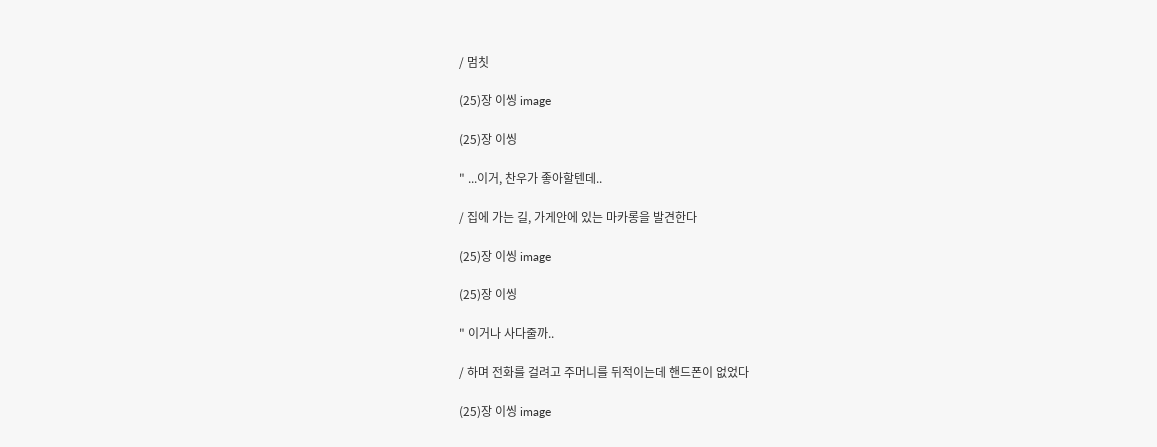/ 멈칫

(25)장 이씽 image

(25)장 이씽

" ...이거, 찬우가 좋아할텐데..

/ 집에 가는 길, 가게안에 있는 마카롱을 발견한다

(25)장 이씽 image

(25)장 이씽

" 이거나 사다줄까..

/ 하며 전화를 걸려고 주머니를 뒤적이는데 핸드폰이 없었다

(25)장 이씽 image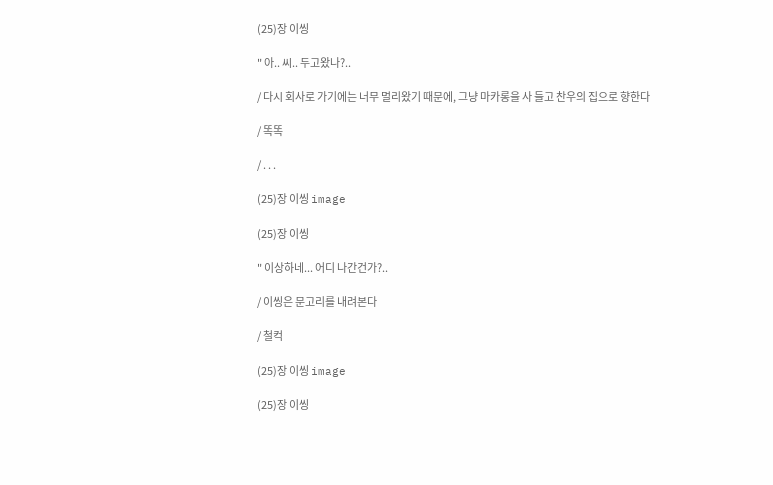(25)장 이씽

" 아.. 씨.. 두고왔나?..

/ 다시 회사로 가기에는 너무 멀리왔기 때문에, 그냥 마카롱을 사 들고 찬우의 집으로 향한다

/ 똑똑

/ . . .

(25)장 이씽 image

(25)장 이씽

" 이상하네... 어디 나간건가?..

/ 이씽은 문고리를 내려본다

/ 철컥

(25)장 이씽 image

(25)장 이씽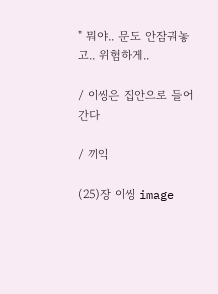" 뭐야.. 문도 안잠궈놓고.. 위험하게..

/ 이씽은 집안으로 들어간다

/ 끼익

(25)장 이씽 image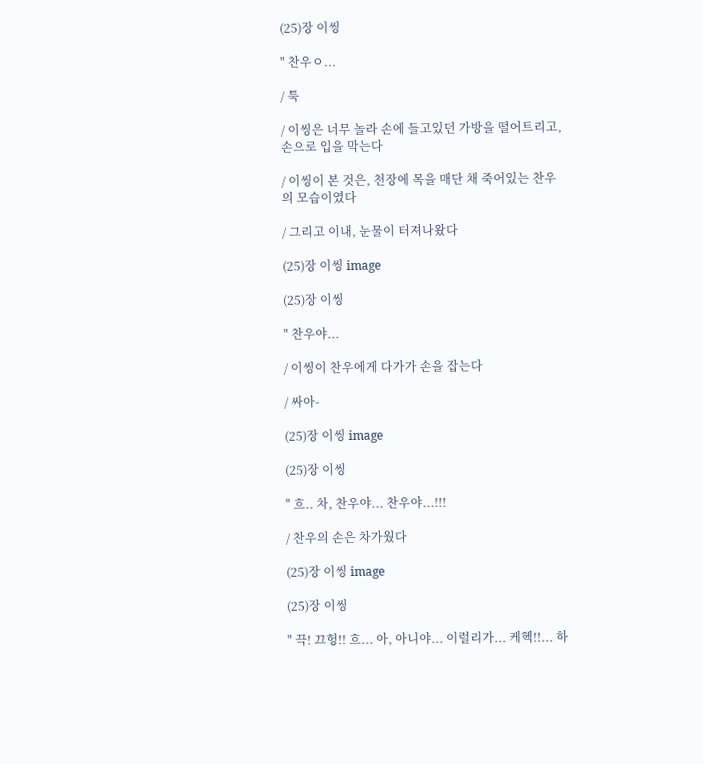(25)장 이씽

" 찬우ㅇ...

/ 툭

/ 이씽은 너무 놀라 손에 들고있던 가방을 떨어트리고, 손으로 입을 막는다

/ 이씽이 본 것은, 천장에 목을 매단 채 죽어있는 찬우의 모습이였다

/ 그리고 이내, 눈물이 터져나왔다

(25)장 이씽 image

(25)장 이씽

" 찬우야...

/ 이씽이 찬우에게 다가가 손을 잡는다

/ 싸아-

(25)장 이씽 image

(25)장 이씽

" 흐.. 차, 찬우야... 찬우야...!!!

/ 찬우의 손은 차가웠다

(25)장 이씽 image

(25)장 이씽

" 끅! 끄헝!! 흐... 아, 아니야... 이럴리가... 케헥!!... 하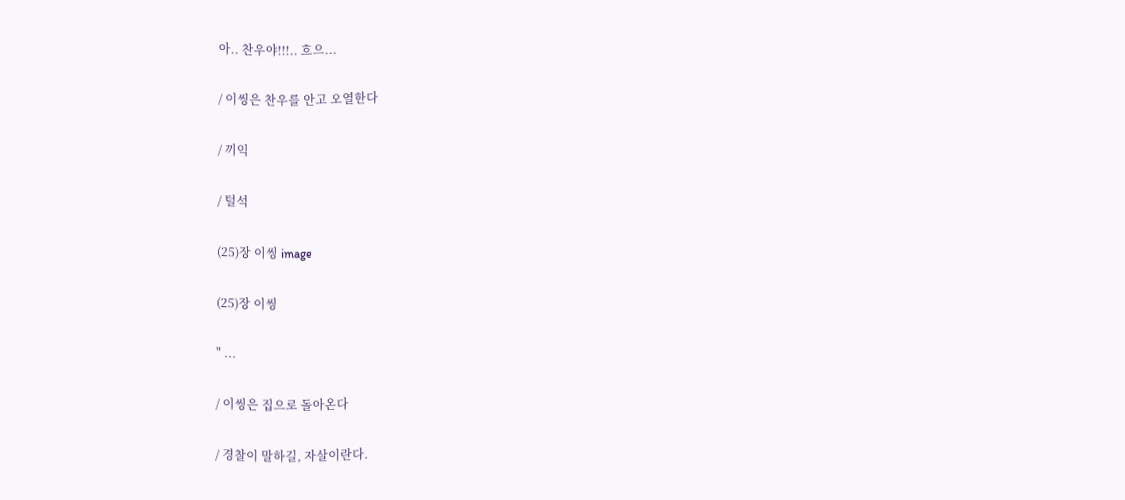아.. 찬우야!!!.. 흐으...

/ 이씽은 찬우를 안고 오열한다

/ 끼익

/ 털석

(25)장 이씽 image

(25)장 이씽

" ...

/ 이씽은 집으로 돌아온다

/ 경찰이 말하길, 자살이란다.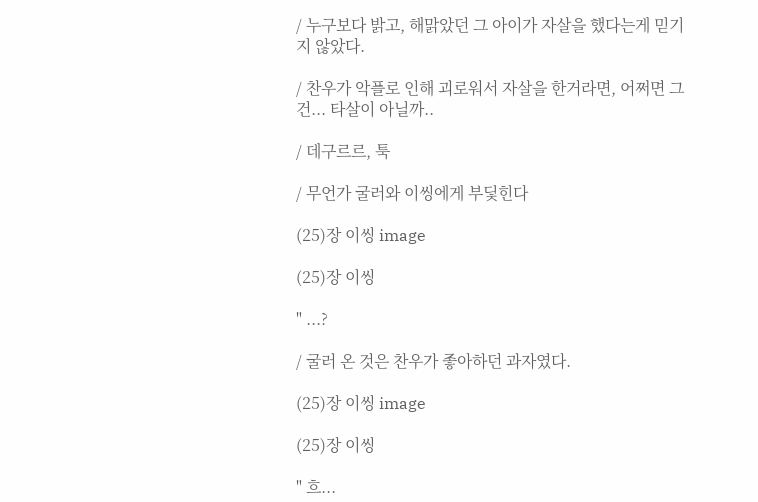/ 누구보다 밝고, 해맑았던 그 아이가 자살을 했다는게 믿기지 않았다.

/ 찬우가 악플로 인해 괴로워서 자살을 한거라면, 어쩌면 그건... 타살이 아닐까..

/ 데구르르, 툭

/ 무언가 굴러와 이씽에게 부딫힌다

(25)장 이씽 image

(25)장 이씽

" ...?

/ 굴러 온 것은 찬우가 좋아하던 과자였다.

(25)장 이씽 image

(25)장 이씽

" 흐...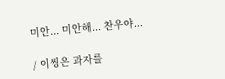미안... 미안해... 찬우야...

/ 이씽은 과자를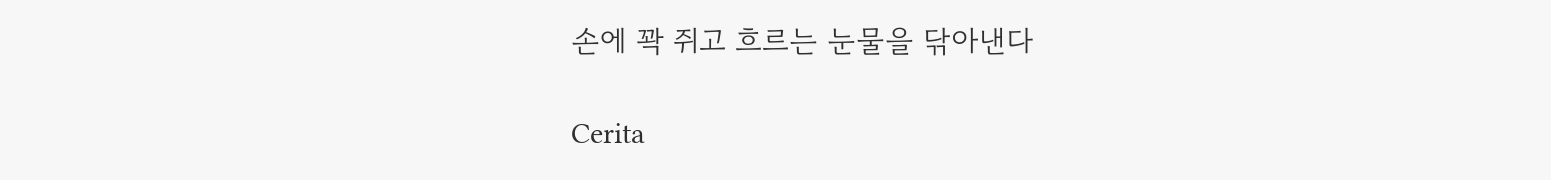손에 꽉 쥐고 흐르는 눈물을 닦아낸다

Cerita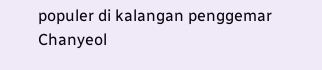populer di kalangan penggemar Chanyeol